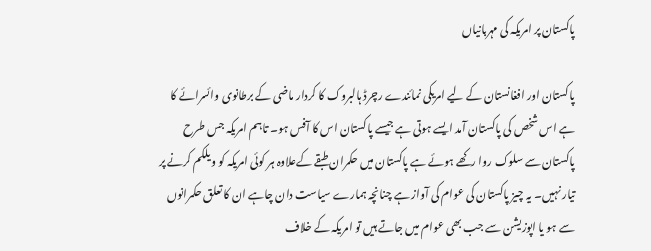پاکستان پر امریکہ کی مہربانیاں

پاکستان اور افغانستان کے لیے امریکی نمائندے رچرڈ ہالبروک کا کردار ماضی کے برطانوی وائسرائے کا ہے اس شخص کی پاکستان آمد ایسے ہوتی ہے جیسے پاکستان اس کا آفس ہو۔ تاہم امریکہ جس طرح پاکستان سے سلوک روا رکھے ہوئے ہے پاکستان میں حکمران طبقے کےعلاوہ ہر کوئی امریکہ کو ویلکم کرنے پر تیار نہیں۔ یہ چیز پاکستان کی عوام کی آواز ہے چنانچہ ہمارے سیاست دان چاہے ان کا تعلق حکمرانوں سے ہو یا اپوزیشن سے جب بھی عوام میں جاتے ہیں تو امریکہ کے خلاف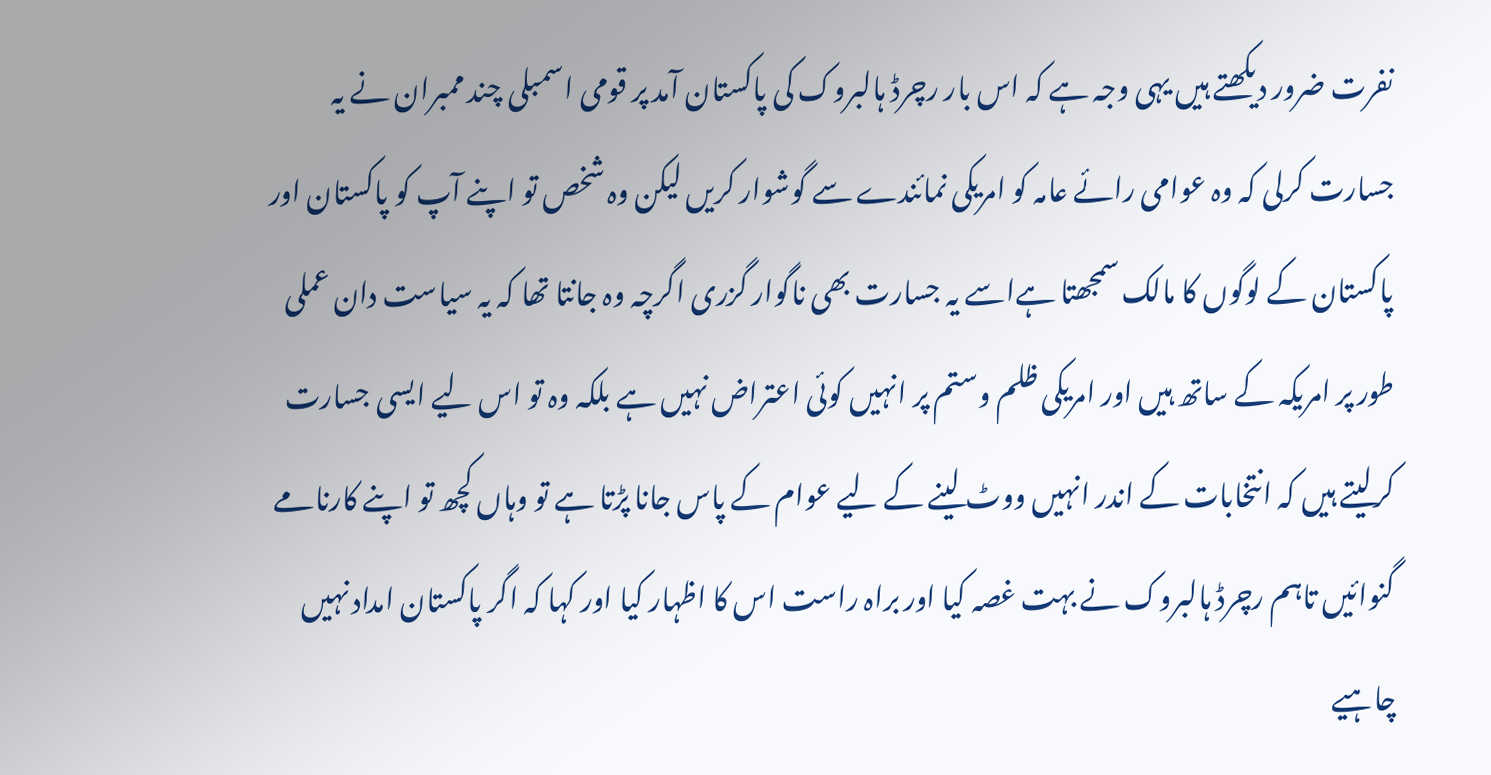نفرت ضرور دیکھتے ہیں یہی وجہ ہے کہ اس بار رچرڈ ہالبروک کی پاکستان آمد پر قومی اسمبلی چند ممبران نے یہ جسارت کرلی کہ وہ عوامی رائے عامہ کو امریکی نمائندے سے گوشوار کریں لیکن وہ شخص تو اپنے آپ کو پاکستان اور پاکستان کے لوگوں کا مالک سمجھتا ہےاسے یہ جسارت بھی ناگوار گزری اگرچہ وہ جانتا تھا کہ یہ سیاست دان عملی طور پر امریکہ کے ساتھ ہیں اور امریکی ظلم وستم پر انہیں کوئی اعتراض نہیں ہے بلکہ وہ تو اس لیے ایسی جسارت کرلیتے ہیں کہ انتخابات کے اندر انہیں ووٹ لینے کے لیے عوام کے پاس جانا پڑتا ہے تو وہاں کچھ تو اپنے کارنامے گنوائیں تاہم رچرڈ ہالبروک نے بہت غصہ کیا اور براہ راست اس کا اظہار کیا اور کہا کہ اگر پاکستان امداد نہیں چاہیے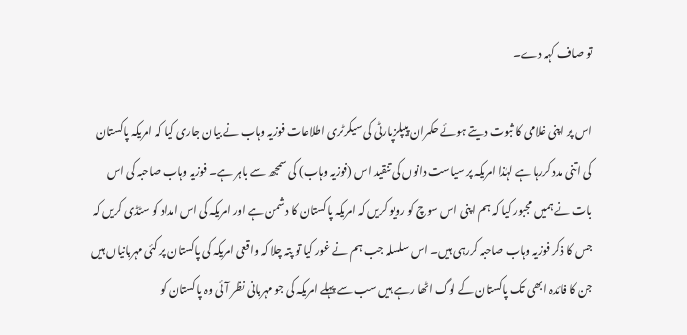تو صاف کہہ دے۔

اس پر اپنی غلامی کا ثبوت دیتے ہوئے حکمران پیپلزپارٹی کی سیکرٹری اطلاعات فوزیہ وہاب نے بیان جاری کیا کہ امریکہ پاکستان کی اتنی مدد کررہا ہے لہٰذا امریکہ پر سیاست دانوں کی تنقید اس (فوزیہ وہاب) کی سمجھ سے باہر ہے۔ فوزیہ وہاب صاحبہ کی اس بات نے ہمیں مجبور کیا کہ ہم اپنی اس سوچ کو رویو کریں کہ امریکہ پاکستان کا دشمن ہے اور امریکہ کی اس امداد کو سٹڈی کریں کہ جس کا ذکر فوزیہ وہاب صاحبہ کررہی ہیں۔ اس سلسلہ جب ہم نے غور کیا تو پتہ چلا کہ واقعی امریکہ کی پاکستان پر کئی مہربانیاں ہیں جن کا فائدہ ابھی تک پاکستان کے لوگ اٹھا رہے ہیں سب سے پہلے امریکہ کی جو مہربانی نظر آئی وہ پاکستان کو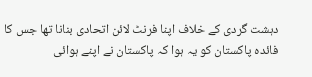دہشت گردی کے خلاف اپنا فرنٹ لائن اتحادی بنانا تھا جس کا فائدہ پاکستان کو یہ ہوا کہ پاکستان نے اپنے ہوائی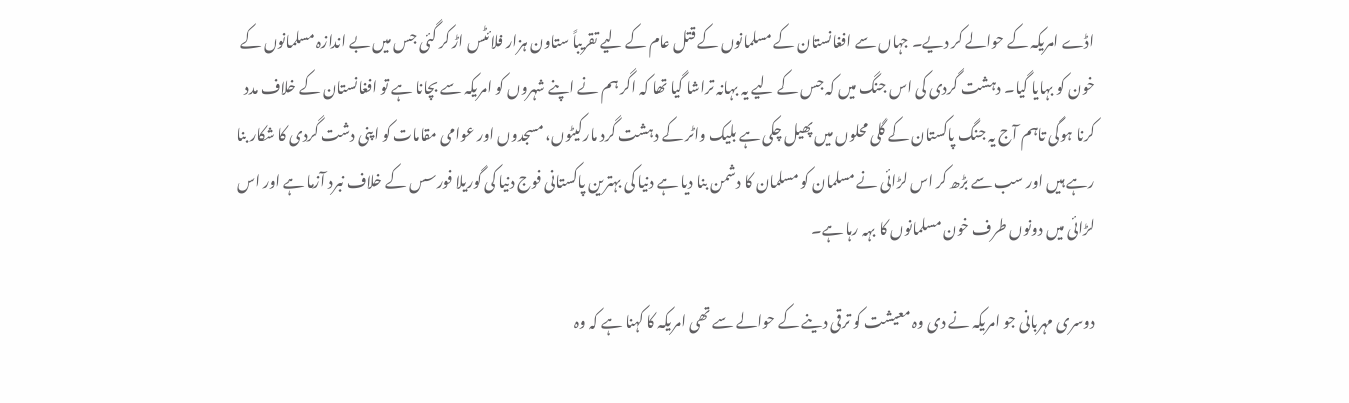اڈے امریکہ کے حوالے کر دیے۔ جہاں سے افغانستان کے مسلمانوں کے قتل عام کے لیے تقریباً ستاون ہزار فلائٹس اڑ کر گئی جس میں بے اندازہ مسلمانوں کے خون کو بہایا گیا۔ دہشت گردی کی اس جنگ میں کہ جس کے لیے یہ بہانہ تراشا گیا تھا کہ اگر ہم نے اپنے شہروں کو امریکہ سے بچانا ہے تو افغانستان کے خلاف مدد کرنا ہوگی تاہم آج یہ جنگ پاکستان کے گلی محلوں میں پھیل چکی ہے بلیک واٹر کے دہشت گرد مارکیٹوں، مسجدوں اور عوامی مقامات کو اپنی دشت گردی کا شکار بنا رہے ہیں اور سب سے بڑھ کر اس لڑائی نے مسلمان کو مسلمان کا دشمن بنا دیا ہے دنیا کی بہترین پاکستانی فوج دنیا کی گوریلا فورسس کے خلاف نبرد آزما ہے اور اس لڑائی میں دونوں طرف خون مسلمانوں کا بہہ رہا ہے۔

دوسری مہربانی جو امریکہ نے دی وہ معیشت کو ترقی دینے کے حوالے سے تھی امریکہ کا کہنا ہے کہ وہ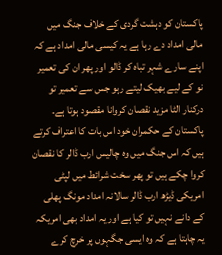پاکستان کو دہشت گردی کے خلاف جنگ میں مالی امداد دے رہا ہے یہ کیسی مالی امداد ہے کہ اپنے سارے شہر تباہ کر ڈالو اور پھر ان کی تعمیر نو کے لیے بھیک لیتے رہو جس سے تعمیر تو درکنار الٹا مزید نقصان کروانا مقصود ہوتا ہے۔ پاکستان کے حکمران خود اس بات کا اعتراف کرتے ہیں کہ اس جنگ میں وہ چالیس ارب ڈالر کا نقصان کروا چکے ہیں تو پھر سخت شرائط میں لپٹی امریکی ڈیڑھ ارب ڈالر سالانہ امداد مونگ پھلی کے دانے نہیں تو کیا ہے اور یہ امداد بھی امریکہ یہ چاہتا ہے کہ وہ ایسی جگہوں پر خرچ کرے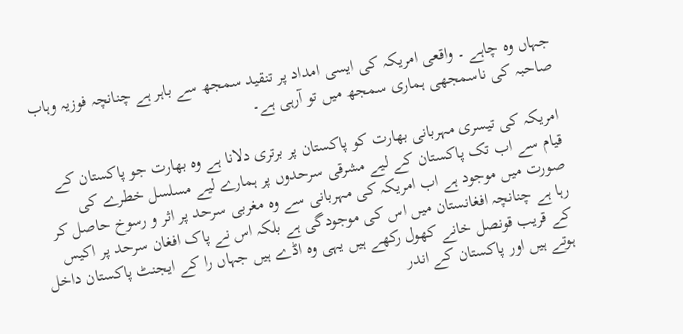جہاں وہ چاہے ۔ واقعی امریکہ کی ایسی امداد پر تنقید سمجھ سے باہر ہے چنانچہ فوزیہ وہاب صاحبہ کی ناسمجھی ہماری سمجھ میں تو آرہی ہے۔

امریکہ کی تیسری مہربانی بھارت کو پاکستان پر برتری دلانا ہے وہ بھارت جو پاکستان کے قیام سے اب تک پاکستان کے لیے مشرقی سرحدوں پر ہمارے لیے مسلسل خطرے کی صورت میں موجود ہے اب امریکہ کی مہربانی سے وہ مغربی سرحد پر اثر و رسوخ حاصل کر رہا ہے چنانچہ افغانستان میں اس کی موجودگی ہے بلکہ اس نے پاک افغان سرحد پر اکیس کے قریب قونصل خانے کھول رکھے ہیں یہی وہ اڈے ہیں جہاں را کے ایجنٹ پاکستان داخل ہوتے ہیں اور پاکستان کے اندر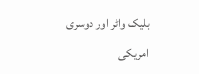بلیک واٹر اور دوسری امریکی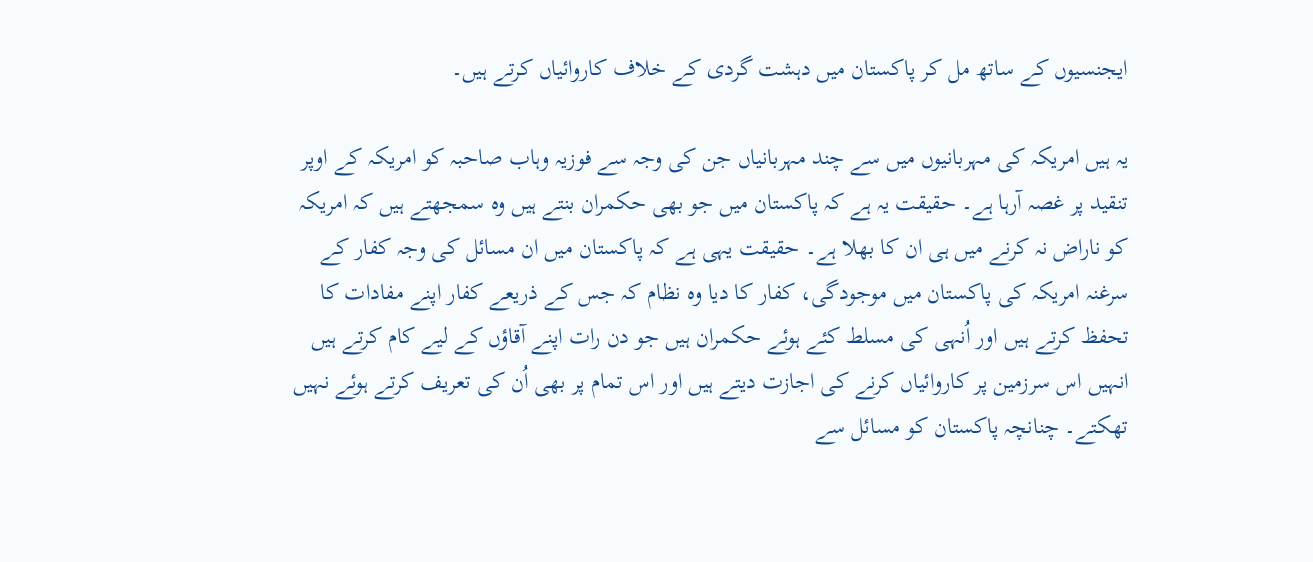ایجنسیوں کے ساتھ مل کر پاکستان میں دہشت گردی کے خلاف کاروائیاں کرتے ہیں۔

یہ ہیں امریکہ کی مہربانیوں میں سے چند مہربانیاں جن کی وجہ سے فوزیہ وہاب صاحبہ کو امریکہ کے اوپر تنقید پر غصہ آرہا ہے۔ حقیقت یہ ہے کہ پاکستان میں جو بھی حکمران بنتے ہیں وہ سمجھتے ہیں کہ امریکہ کو ناراض نہ کرنے میں ہی ان کا بھلا ہے۔ حقیقت یہی ہے کہ پاکستان میں ان مسائل کی وجہ کفار کے سرغنہ امریکہ کی پاکستان میں موجودگی، کفار کا دیا وہ نظام کہ جس کے ذریعے کفار اپنے مفادات کا تحفظ کرتے ہیں اور اُنہی کی مسلط کئے ہوئے حکمران ہیں جو دن رات اپنے آقاؤں کے لیے کام کرتے ہیں انہیں اس سرزمین پر کاروائیاں کرنے کی اجازت دیتے ہیں اور اس تمام پر بھی اُن کی تعریف کرتے ہوئے نہیں تھکتے۔ چنانچہ پاکستان کو مسائل سے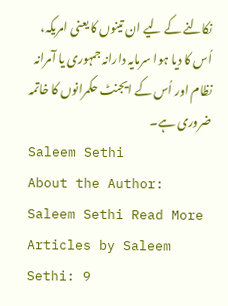نکالنے کے لیے ان تینوں کا یعنی امریکہ، اُس کا دیا ہوا سرمایہ دارانہ جمہوری یا آمرانہ نظام اور اُس کے ایجنٹ حکمرانوں کا خاتمہ ضروری ہے۔
Saleem Sethi
About the Author: Saleem Sethi Read More Articles by Saleem Sethi: 9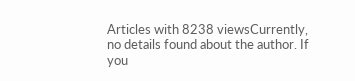Articles with 8238 viewsCurrently, no details found about the author. If you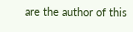are the author of this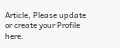Article, Please update or create your Profile here.